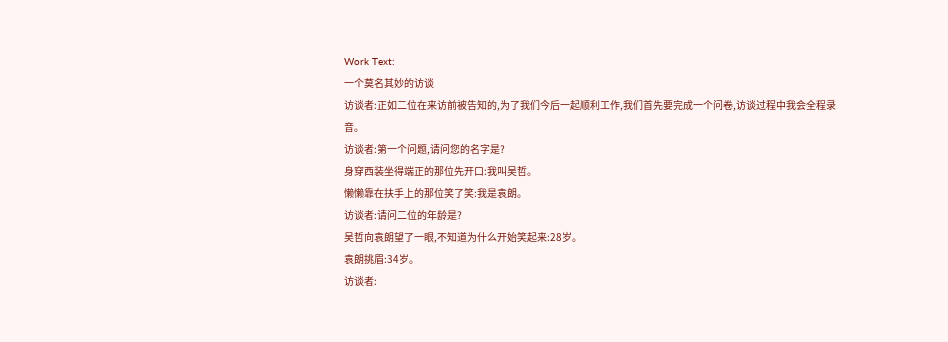Work Text:
一个莫名其妙的访谈
访谈者:正如二位在来访前被告知的,为了我们今后一起顺利工作,我们首先要完成一个问卷,访谈过程中我会全程录音。
访谈者:第一个问题,请问您的名字是?
身穿西装坐得端正的那位先开口:我叫吴哲。
懒懒靠在扶手上的那位笑了笑:我是袁朗。
访谈者:请问二位的年龄是?
吴哲向袁朗望了一眼,不知道为什么开始笑起来:28岁。
袁朗挑眉:34岁。
访谈者: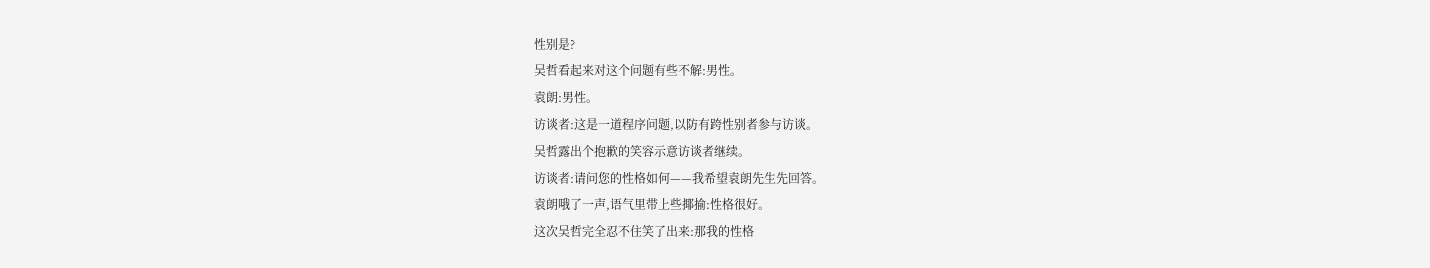性别是?
吴哲看起来对这个问题有些不解:男性。
袁朗:男性。
访谈者:这是一道程序问题,以防有跨性别者参与访谈。
吴哲露出个抱歉的笑容示意访谈者继续。
访谈者:请问您的性格如何——我希望袁朗先生先回答。
袁朗哦了一声,语气里带上些揶揄:性格很好。
这次吴哲完全忍不住笑了出来:那我的性格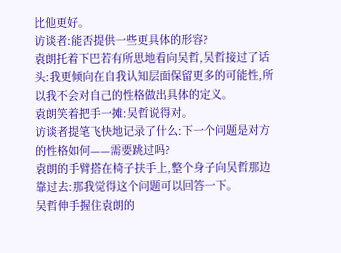比他更好。
访谈者:能否提供一些更具体的形容?
袁朗托着下巴若有所思地看向吴哲,吴哲接过了话头:我更倾向在自我认知层面保留更多的可能性,所以我不会对自己的性格做出具体的定义。
袁朗笑着把手一摊:吴哲说得对。
访谈者提笔飞快地记录了什么:下一个问题是对方的性格如何——需要跳过吗?
袁朗的手臂搭在椅子扶手上,整个身子向吴哲那边靠过去:那我觉得这个问题可以回答一下。
吴哲伸手握住袁朗的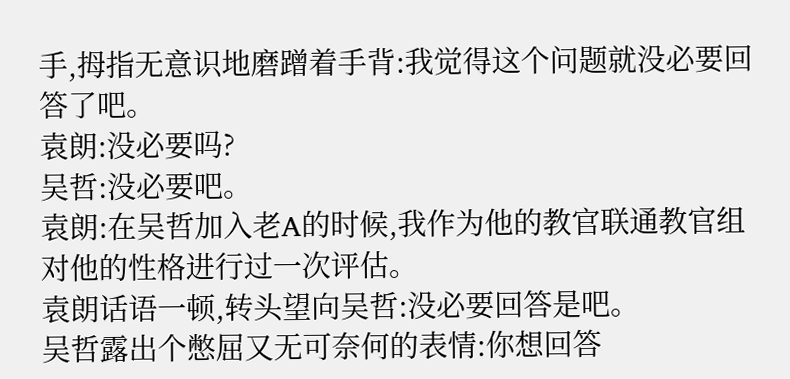手,拇指无意识地磨蹭着手背:我觉得这个问题就没必要回答了吧。
袁朗:没必要吗?
吴哲:没必要吧。
袁朗:在吴哲加入老A的时候,我作为他的教官联通教官组对他的性格进行过一次评估。
袁朗话语一顿,转头望向吴哲:没必要回答是吧。
吴哲露出个憋屈又无可奈何的表情:你想回答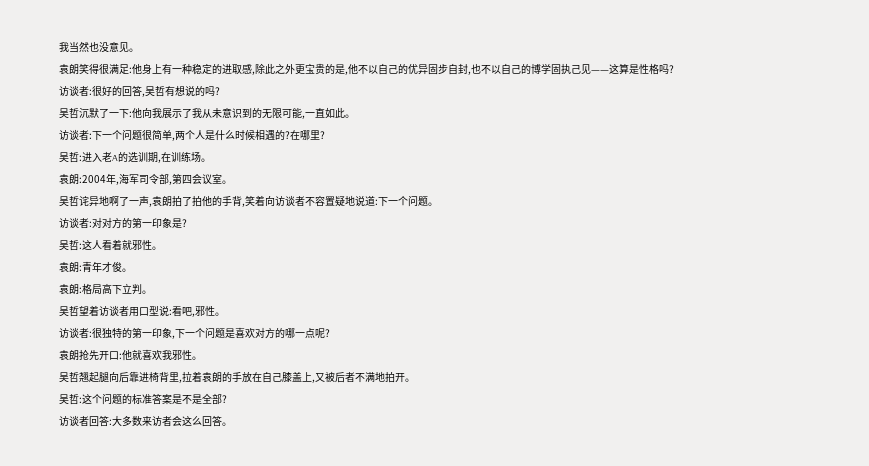我当然也没意见。
袁朗笑得很满足:他身上有一种稳定的进取感,除此之外更宝贵的是,他不以自己的优异固步自封,也不以自己的博学固执己见——这算是性格吗?
访谈者:很好的回答,吴哲有想说的吗?
吴哲沉默了一下:他向我展示了我从未意识到的无限可能,一直如此。
访谈者:下一个问题很简单,两个人是什么时候相遇的?在哪里?
吴哲:进入老A的选训期,在训练场。
袁朗:2004年,海军司令部,第四会议室。
吴哲诧异地啊了一声,袁朗拍了拍他的手背,笑着向访谈者不容置疑地说道:下一个问题。
访谈者:对对方的第一印象是?
吴哲:这人看着就邪性。
袁朗:青年才俊。
袁朗:格局高下立判。
吴哲望着访谈者用口型说:看吧,邪性。
访谈者:很独特的第一印象,下一个问题是喜欢对方的哪一点呢?
袁朗抢先开口:他就喜欢我邪性。
吴哲翘起腿向后靠进椅背里,拉着袁朗的手放在自己膝盖上,又被后者不满地拍开。
吴哲:这个问题的标准答案是不是全部?
访谈者回答:大多数来访者会这么回答。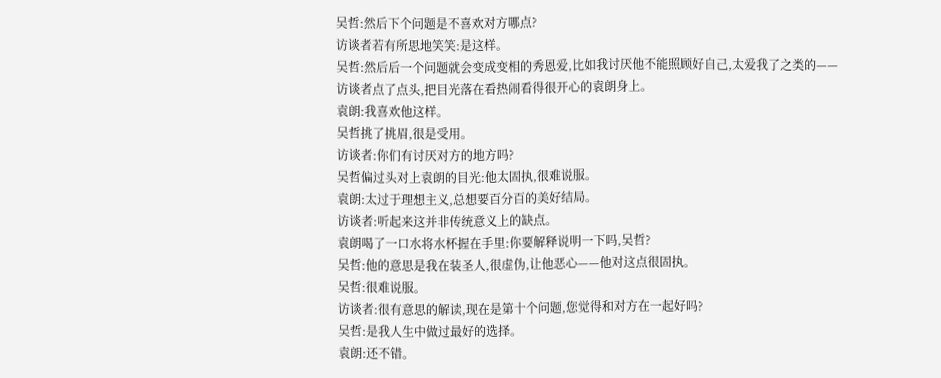吴哲:然后下个问题是不喜欢对方哪点?
访谈者若有所思地笑笑:是这样。
吴哲:然后后一个问题就会变成变相的秀恩爱,比如我讨厌他不能照顾好自己,太爱我了之类的——
访谈者点了点头,把目光落在看热闹看得很开心的袁朗身上。
袁朗:我喜欢他这样。
吴哲挑了挑眉,很是受用。
访谈者:你们有讨厌对方的地方吗?
吴哲偏过头对上袁朗的目光:他太固执,很难说服。
袁朗:太过于理想主义,总想要百分百的美好结局。
访谈者:听起来这并非传统意义上的缺点。
袁朗喝了一口水将水杯握在手里:你要解释说明一下吗,吴哲?
吴哲:他的意思是我在装圣人,很虚伪,让他恶心——他对这点很固执。
吴哲:很难说服。
访谈者:很有意思的解读,现在是第十个问题,您觉得和对方在一起好吗?
吴哲:是我人生中做过最好的选择。
袁朗:还不错。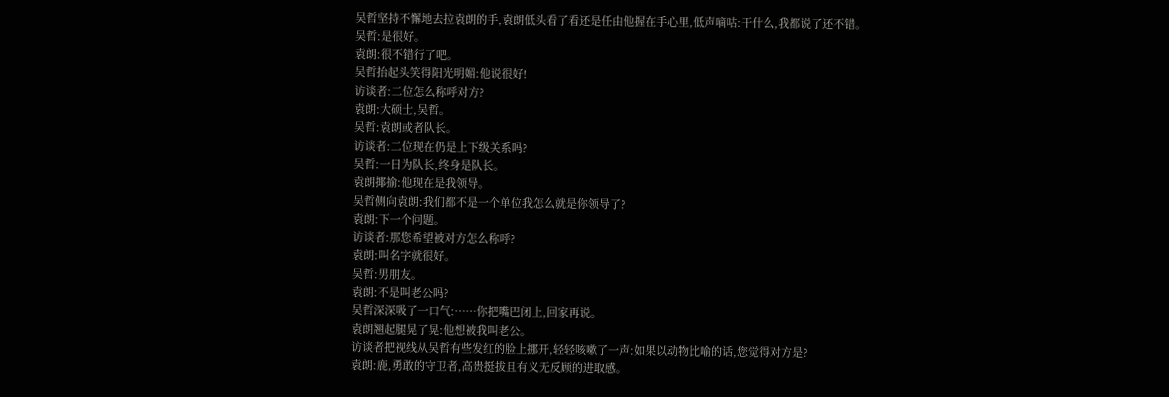吴哲坚持不懈地去拉袁朗的手,袁朗低头看了看还是任由他握在手心里,低声嘀咕:干什么,我都说了还不错。
吴哲:是很好。
袁朗:很不错行了吧。
吴哲抬起头笑得阳光明媚:他说很好!
访谈者:二位怎么称呼对方?
袁朗:大硕士,吴哲。
吴哲:袁朗或者队长。
访谈者:二位现在仍是上下级关系吗?
吴哲:一日为队长,终身是队长。
袁朗揶揄:他现在是我领导。
吴哲侧向袁朗:我们都不是一个单位我怎么就是你领导了?
袁朗:下一个问题。
访谈者:那您希望被对方怎么称呼?
袁朗:叫名字就很好。
吴哲:男朋友。
袁朗:不是叫老公吗?
吴哲深深吸了一口气:……你把嘴巴闭上,回家再说。
袁朗翘起腿晃了晃:他想被我叫老公。
访谈者把视线从吴哲有些发红的脸上挪开,轻轻咳嗽了一声:如果以动物比喻的话,您觉得对方是?
袁朗:鹿,勇敢的守卫者,高贵挺拔且有义无反顾的进取感。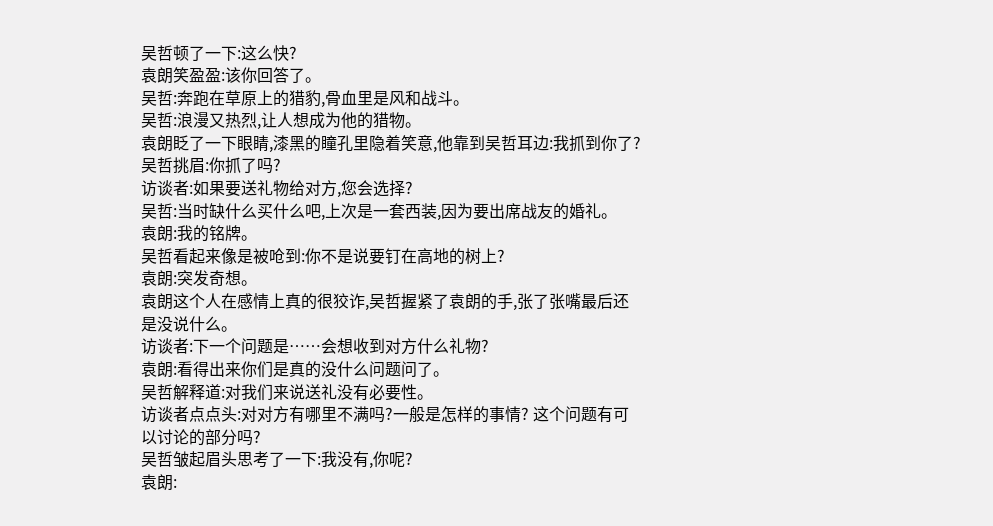吴哲顿了一下:这么快?
袁朗笑盈盈:该你回答了。
吴哲:奔跑在草原上的猎豹,骨血里是风和战斗。
吴哲:浪漫又热烈,让人想成为他的猎物。
袁朗眨了一下眼睛,漆黑的瞳孔里隐着笑意,他靠到吴哲耳边:我抓到你了?
吴哲挑眉:你抓了吗?
访谈者:如果要送礼物给对方,您会选择?
吴哲:当时缺什么买什么吧,上次是一套西装,因为要出席战友的婚礼。
袁朗:我的铭牌。
吴哲看起来像是被呛到:你不是说要钉在高地的树上?
袁朗:突发奇想。
袁朗这个人在感情上真的很狡诈,吴哲握紧了袁朗的手,张了张嘴最后还是没说什么。
访谈者:下一个问题是……会想收到对方什么礼物?
袁朗:看得出来你们是真的没什么问题问了。
吴哲解释道:对我们来说送礼没有必要性。
访谈者点点头:对对方有哪里不满吗?一般是怎样的事情? 这个问题有可以讨论的部分吗?
吴哲皱起眉头思考了一下:我没有,你呢?
袁朗: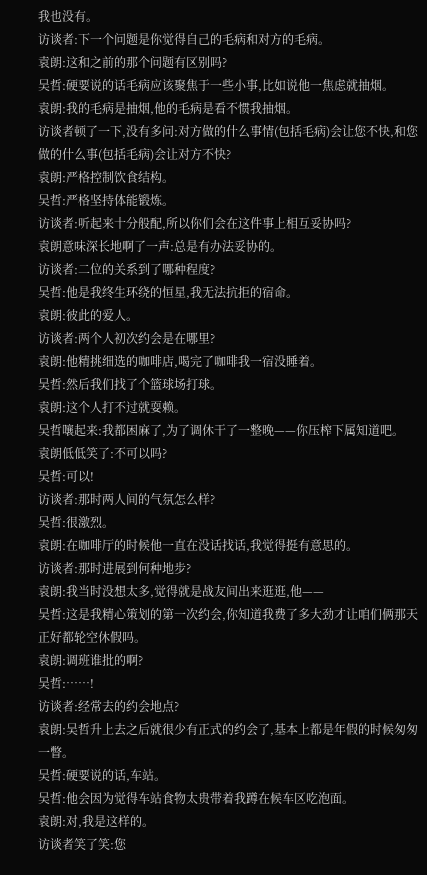我也没有。
访谈者:下一个问题是你觉得自己的毛病和对方的毛病。
袁朗:这和之前的那个问题有区别吗?
吴哲:硬要说的话毛病应该聚焦于一些小事,比如说他一焦虑就抽烟。
袁朗:我的毛病是抽烟,他的毛病是看不惯我抽烟。
访谈者顿了一下,没有多问:对方做的什么事情(包括毛病)会让您不快,和您做的什么事(包括毛病)会让对方不快?
袁朗:严格控制饮食结构。
吴哲:严格坚持体能锻炼。
访谈者:听起来十分般配,所以你们会在这件事上相互妥协吗?
袁朗意味深长地啊了一声:总是有办法妥协的。
访谈者:二位的关系到了哪种程度?
吴哲:他是我终生环绕的恒星,我无法抗拒的宿命。
袁朗:彼此的爱人。
访谈者:两个人初次约会是在哪里?
袁朗:他精挑细选的咖啡店,喝完了咖啡我一宿没睡着。
吴哲:然后我们找了个篮球场打球。
袁朗:这个人打不过就耍赖。
吴哲嚷起来:我都困麻了,为了调休干了一整晚——你压榨下属知道吧。
袁朗低低笑了:不可以吗?
吴哲:可以!
访谈者:那时两人间的气氛怎么样?
吴哲:很激烈。
袁朗:在咖啡厅的时候他一直在没话找话,我觉得挺有意思的。
访谈者:那时进展到何种地步?
袁朗:我当时没想太多,觉得就是战友间出来逛逛,他——
吴哲:这是我精心策划的第一次约会,你知道我费了多大劲才让咱们俩那天正好都轮空休假吗。
袁朗:调班谁批的啊?
吴哲:……!
访谈者:经常去的约会地点?
袁朗:吴哲升上去之后就很少有正式的约会了,基本上都是年假的时候匆匆一瞥。
吴哲:硬要说的话,车站。
吴哲:他会因为觉得车站食物太贵带着我蹲在候车区吃泡面。
袁朗:对,我是这样的。
访谈者笑了笑:您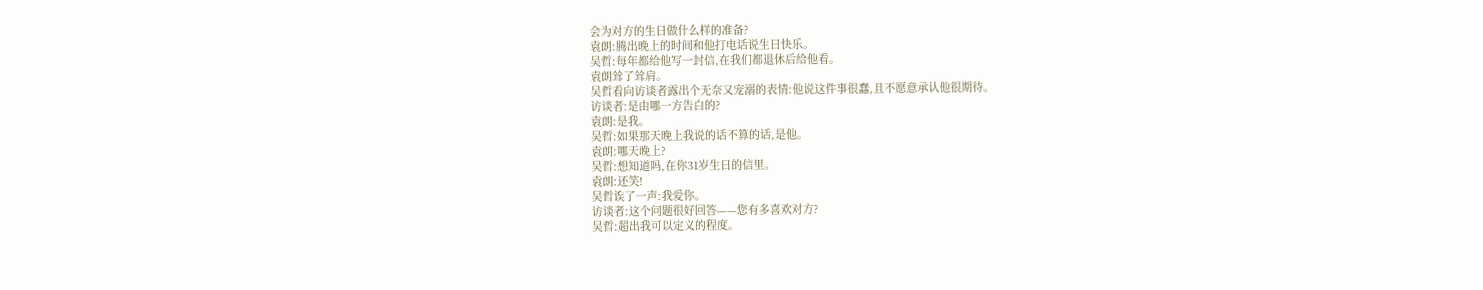会为对方的生日做什么样的准备?
袁朗:腾出晚上的时间和他打电话说生日快乐。
吴哲:每年都给他写一封信,在我们都退休后给他看。
袁朗耸了耸肩。
吴哲看向访谈者露出个无奈又宠溺的表情:他说这件事很蠢,且不愿意承认他很期待。
访谈者:是由哪一方告白的?
袁朗:是我。
吴哲:如果那天晚上我说的话不算的话,是他。
袁朗:哪天晚上?
吴哲:想知道吗,在你31岁生日的信里。
袁朗:还笑!
吴哲诶了一声:我爱你。
访谈者:这个问题很好回答——您有多喜欢对方?
吴哲:超出我可以定义的程度。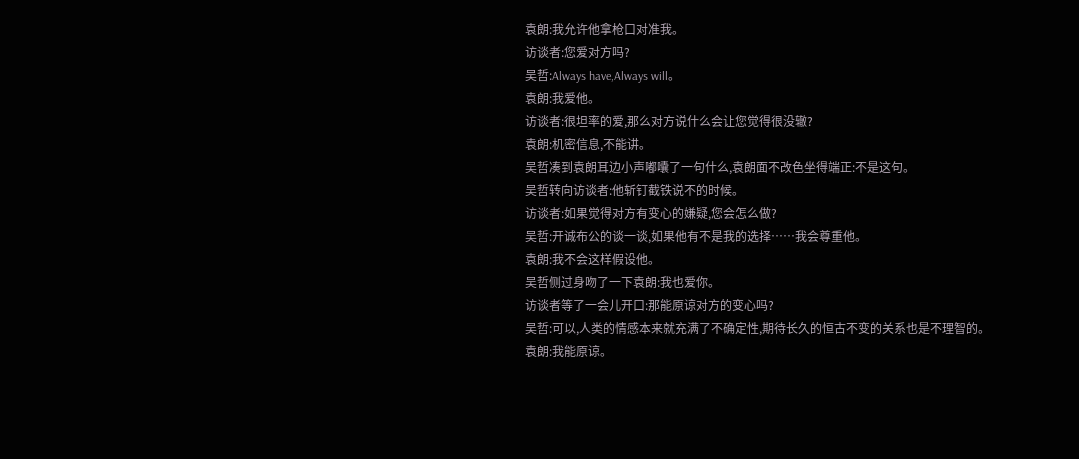袁朗:我允许他拿枪口对准我。
访谈者:您爱对方吗?
吴哲:Always have,Always will。
袁朗:我爱他。
访谈者:很坦率的爱,那么对方说什么会让您觉得很没辙?
袁朗:机密信息,不能讲。
吴哲凑到袁朗耳边小声嘟囔了一句什么,袁朗面不改色坐得端正:不是这句。
吴哲转向访谈者:他斩钉截铁说不的时候。
访谈者:如果觉得对方有变心的嫌疑,您会怎么做?
吴哲:开诚布公的谈一谈,如果他有不是我的选择……我会尊重他。
袁朗:我不会这样假设他。
吴哲侧过身吻了一下袁朗:我也爱你。
访谈者等了一会儿开口:那能原谅对方的变心吗?
吴哲:可以,人类的情感本来就充满了不确定性,期待长久的恒古不变的关系也是不理智的。
袁朗:我能原谅。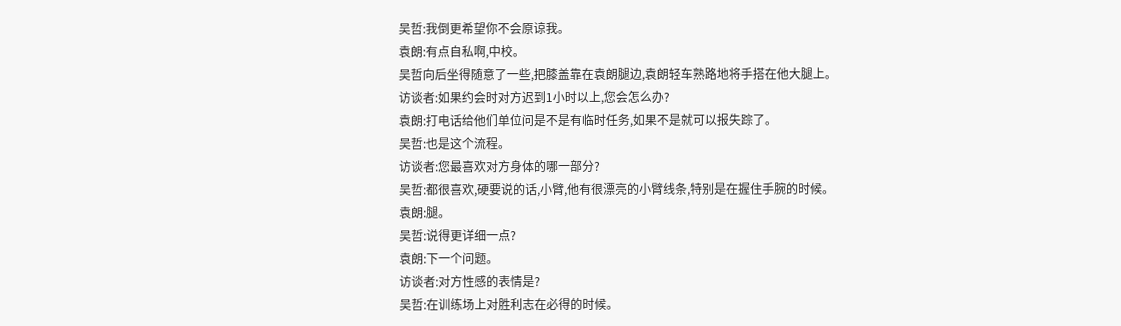吴哲:我倒更希望你不会原谅我。
袁朗:有点自私啊,中校。
吴哲向后坐得随意了一些,把膝盖靠在袁朗腿边,袁朗轻车熟路地将手搭在他大腿上。
访谈者:如果约会时对方迟到1小时以上,您会怎么办?
袁朗:打电话给他们单位问是不是有临时任务,如果不是就可以报失踪了。
吴哲:也是这个流程。
访谈者:您最喜欢对方身体的哪一部分?
吴哲:都很喜欢,硬要说的话,小臂,他有很漂亮的小臂线条,特别是在握住手腕的时候。
袁朗:腿。
吴哲:说得更详细一点?
袁朗:下一个问题。
访谈者:对方性感的表情是?
吴哲:在训练场上对胜利志在必得的时候。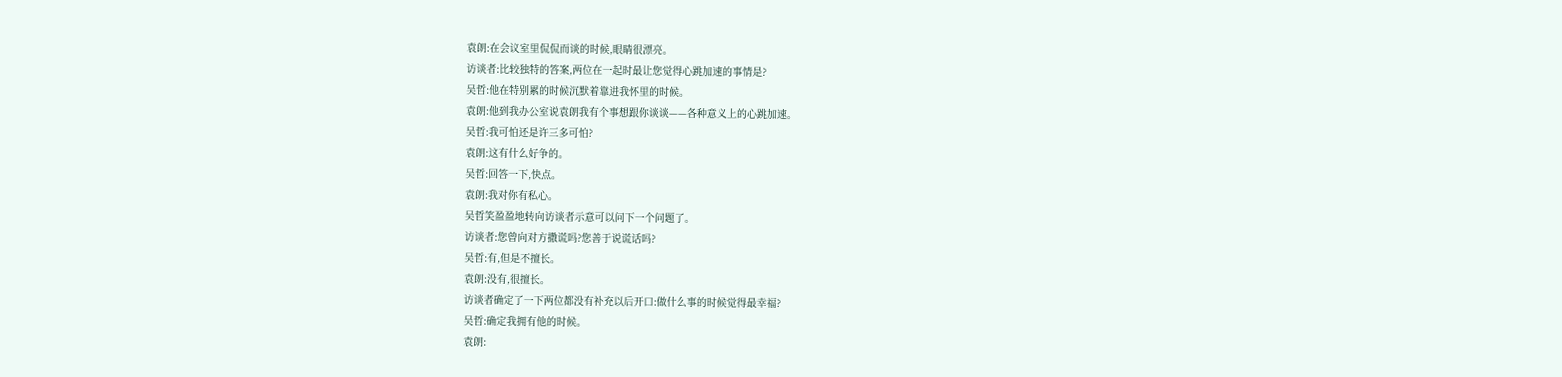袁朗:在会议室里侃侃而谈的时候,眼睛很漂亮。
访谈者:比较独特的答案,两位在一起时最让您觉得心跳加速的事情是?
吴哲:他在特别累的时候沉默着靠进我怀里的时候。
袁朗:他到我办公室说袁朗我有个事想跟你谈谈——各种意义上的心跳加速。
吴哲:我可怕还是许三多可怕?
袁朗:这有什么好争的。
吴哲:回答一下,快点。
袁朗:我对你有私心。
吴哲笑盈盈地转向访谈者示意可以问下一个问题了。
访谈者:您曾向对方撒谎吗?您善于说谎话吗?
吴哲:有,但是不擅长。
袁朗:没有,很擅长。
访谈者确定了一下两位都没有补充以后开口:做什么事的时候觉得最幸福?
吴哲:确定我拥有他的时候。
袁朗: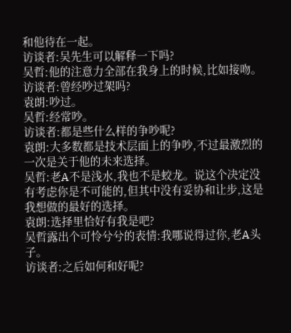和他待在一起。
访谈者:吴先生可以解释一下吗?
吴哲:他的注意力全部在我身上的时候,比如接吻。
访谈者:曾经吵过架吗?
袁朗:吵过。
吴哲:经常吵。
访谈者:都是些什么样的争吵呢?
袁朗:大多数都是技术层面上的争吵,不过最激烈的一次是关于他的未来选择。
吴哲:老A不是浅水,我也不是蛟龙。说这个决定没有考虑你是不可能的,但其中没有妥协和让步,这是我想做的最好的选择。
袁朗:选择里恰好有我是吧?
吴哲露出个可怜兮兮的表情:我哪说得过你,老A头子。
访谈者:之后如何和好呢?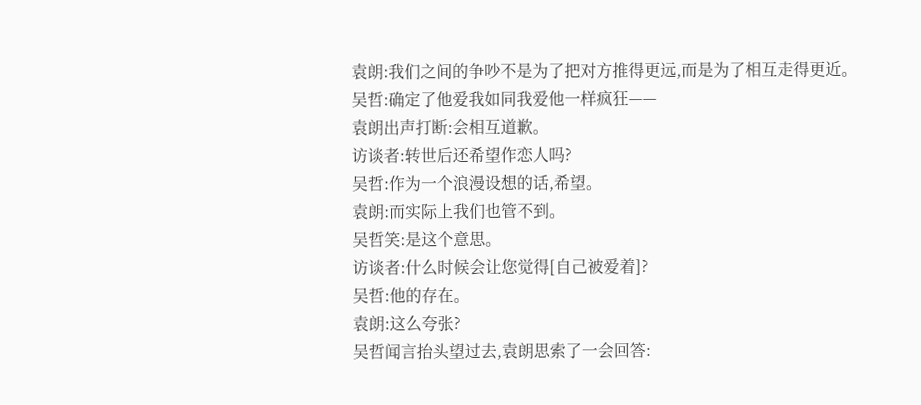袁朗:我们之间的争吵不是为了把对方推得更远,而是为了相互走得更近。
吴哲:确定了他爱我如同我爱他一样疯狂——
袁朗出声打断:会相互道歉。
访谈者:转世后还希望作恋人吗?
吴哲:作为一个浪漫设想的话,希望。
袁朗:而实际上我们也管不到。
吴哲笑:是这个意思。
访谈者:什么时候会让您觉得[自己被爱着]?
吴哲:他的存在。
袁朗:这么夸张?
吴哲闻言抬头望过去,袁朗思索了一会回答: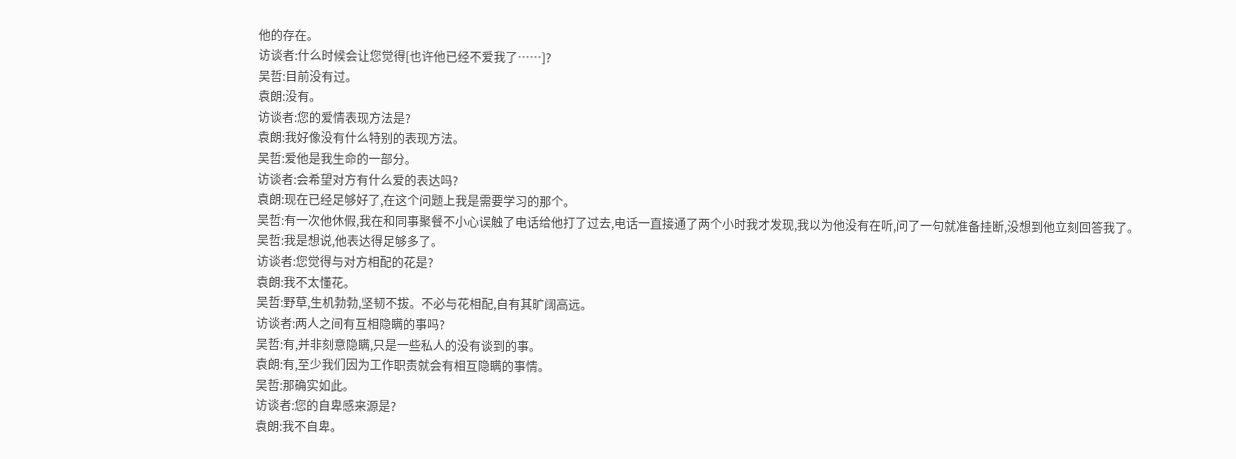他的存在。
访谈者:什么时候会让您觉得[也许他已经不爱我了……]?
吴哲:目前没有过。
袁朗:没有。
访谈者:您的爱情表现方法是?
袁朗:我好像没有什么特别的表现方法。
吴哲:爱他是我生命的一部分。
访谈者:会希望对方有什么爱的表达吗?
袁朗:现在已经足够好了,在这个问题上我是需要学习的那个。
吴哲:有一次他休假,我在和同事聚餐不小心误触了电话给他打了过去,电话一直接通了两个小时我才发现,我以为他没有在听,问了一句就准备挂断,没想到他立刻回答我了。
吴哲:我是想说,他表达得足够多了。
访谈者:您觉得与对方相配的花是?
袁朗:我不太懂花。
吴哲:野草,生机勃勃,坚韧不拔。不必与花相配,自有其旷阔高远。
访谈者:两人之间有互相隐瞒的事吗?
吴哲:有,并非刻意隐瞒,只是一些私人的没有谈到的事。
袁朗:有,至少我们因为工作职责就会有相互隐瞒的事情。
吴哲:那确实如此。
访谈者:您的自卑感来源是?
袁朗:我不自卑。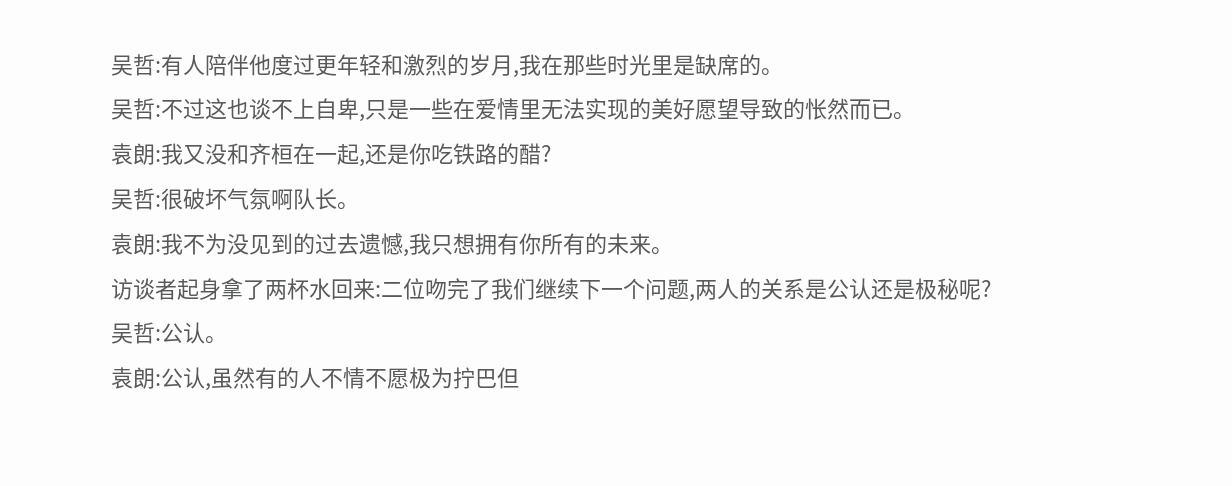吴哲:有人陪伴他度过更年轻和激烈的岁月,我在那些时光里是缺席的。
吴哲:不过这也谈不上自卑,只是一些在爱情里无法实现的美好愿望导致的怅然而已。
袁朗:我又没和齐桓在一起,还是你吃铁路的醋?
吴哲:很破坏气氛啊队长。
袁朗:我不为没见到的过去遗憾,我只想拥有你所有的未来。
访谈者起身拿了两杯水回来:二位吻完了我们继续下一个问题,两人的关系是公认还是极秘呢?
吴哲:公认。
袁朗:公认,虽然有的人不情不愿极为拧巴但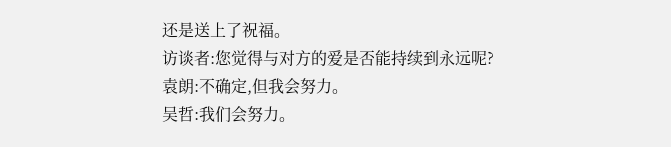还是送上了祝福。
访谈者:您觉得与对方的爱是否能持续到永远呢?
袁朗:不确定,但我会努力。
吴哲:我们会努力。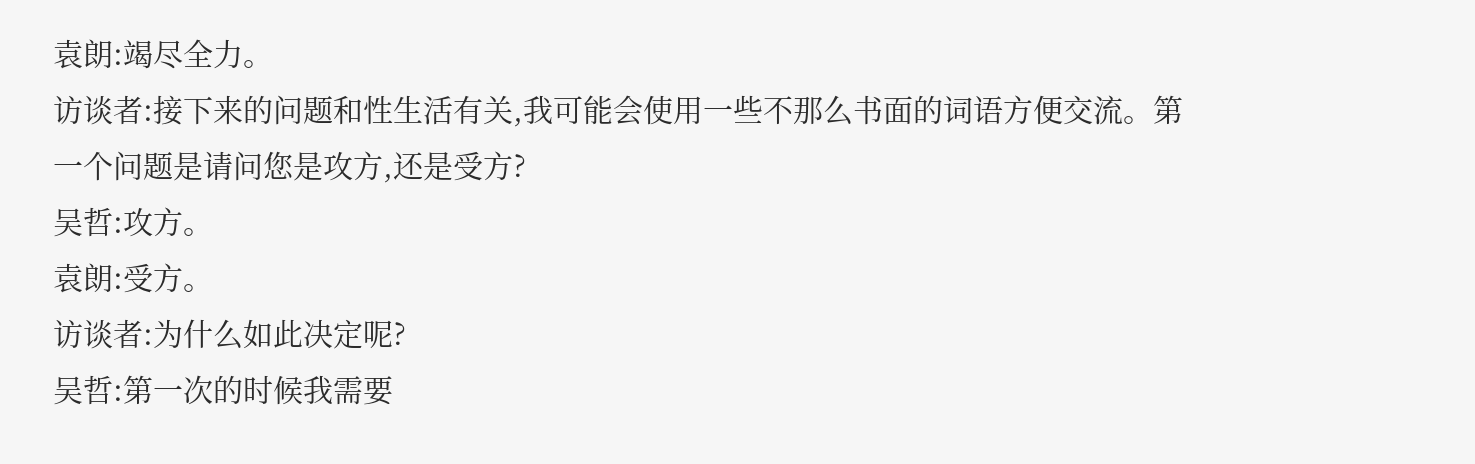袁朗:竭尽全力。
访谈者:接下来的问题和性生活有关,我可能会使用一些不那么书面的词语方便交流。第一个问题是请问您是攻方,还是受方?
吴哲:攻方。
袁朗:受方。
访谈者:为什么如此决定呢?
吴哲:第一次的时候我需要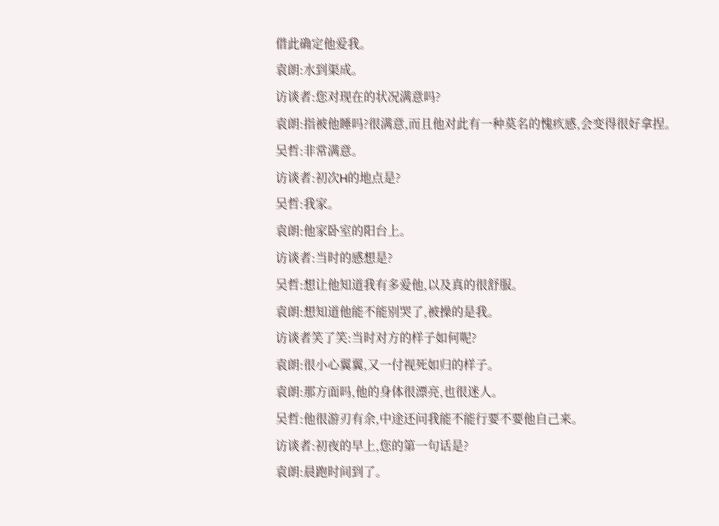借此确定他爱我。
袁朗:水到渠成。
访谈者:您对现在的状况满意吗?
袁朗:指被他睡吗?很满意,而且他对此有一种莫名的愧疚感,会变得很好拿捏。
吴哲:非常满意。
访谈者:初次H的地点是?
吴哲:我家。
袁朗:他家卧室的阳台上。
访谈者:当时的感想是?
吴哲:想让他知道我有多爱他,以及真的很舒服。
袁朗:想知道他能不能别哭了,被操的是我。
访谈者笑了笑:当时对方的样子如何呢?
袁朗:很小心翼翼,又一付视死如归的样子。
袁朗:那方面吗,他的身体很漂亮,也很迷人。
吴哲:他很游刃有余,中途还问我能不能行要不要他自己来。
访谈者:初夜的早上,您的第一句话是?
袁朗:晨跑时间到了。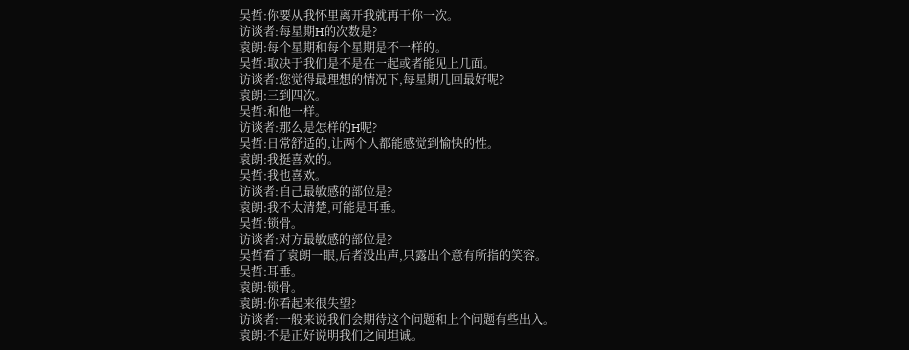吴哲:你要从我怀里离开我就再干你一次。
访谈者:每星期H的次数是?
袁朗:每个星期和每个星期是不一样的。
吴哲:取决于我们是不是在一起或者能见上几面。
访谈者:您觉得最理想的情况下,每星期几回最好呢?
袁朗:三到四次。
吴哲:和他一样。
访谈者:那么是怎样的H呢?
吴哲:日常舒适的,让两个人都能感觉到愉快的性。
袁朗:我挺喜欢的。
吴哲:我也喜欢。
访谈者:自己最敏感的部位是?
袁朗:我不太清楚,可能是耳垂。
吴哲:锁骨。
访谈者:对方最敏感的部位是?
吴哲看了袁朗一眼,后者没出声,只露出个意有所指的笑容。
吴哲:耳垂。
袁朗:锁骨。
袁朗:你看起来很失望?
访谈者:一般来说我们会期待这个问题和上个问题有些出入。
袁朗:不是正好说明我们之间坦诚。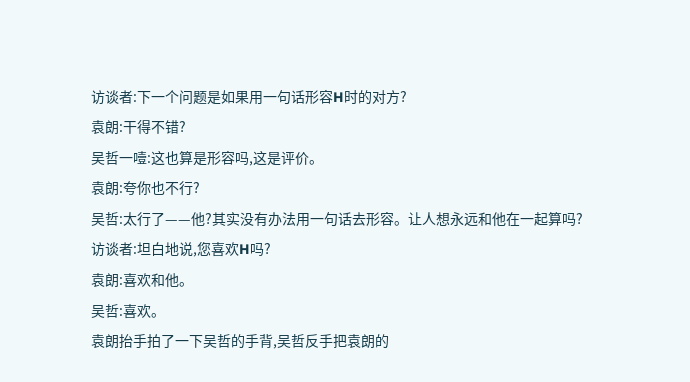访谈者:下一个问题是如果用一句话形容H时的对方?
袁朗:干得不错?
吴哲一噎:这也算是形容吗,这是评价。
袁朗:夸你也不行?
吴哲:太行了——他?其实没有办法用一句话去形容。让人想永远和他在一起算吗?
访谈者:坦白地说,您喜欢H吗?
袁朗:喜欢和他。
吴哲:喜欢。
袁朗抬手拍了一下吴哲的手背,吴哲反手把袁朗的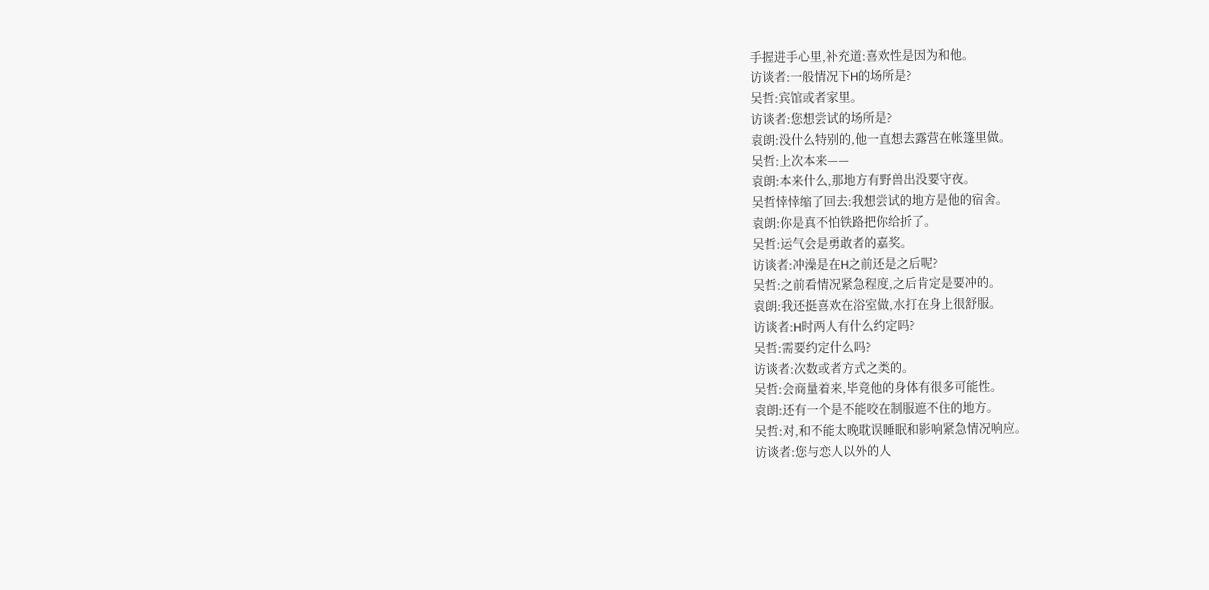手握进手心里,补充道:喜欢性是因为和他。
访谈者:一般情况下H的场所是?
吴哲:宾馆或者家里。
访谈者:您想尝试的场所是?
袁朗:没什么特别的,他一直想去露营在帐篷里做。
吴哲:上次本来——
袁朗:本来什么,那地方有野兽出没要守夜。
吴哲悻悻缩了回去:我想尝试的地方是他的宿舍。
袁朗:你是真不怕铁路把你给折了。
吴哲:运气会是勇敢者的嘉奖。
访谈者:冲澡是在H之前还是之后呢?
吴哲:之前看情况紧急程度,之后肯定是要冲的。
袁朗:我还挺喜欢在浴室做,水打在身上很舒服。
访谈者:H时两人有什么约定吗?
吴哲:需要约定什么吗?
访谈者:次数或者方式之类的。
吴哲:会商量着来,毕竟他的身体有很多可能性。
袁朗:还有一个是不能咬在制服遮不住的地方。
吴哲:对,和不能太晚耽误睡眠和影响紧急情况响应。
访谈者:您与恋人以外的人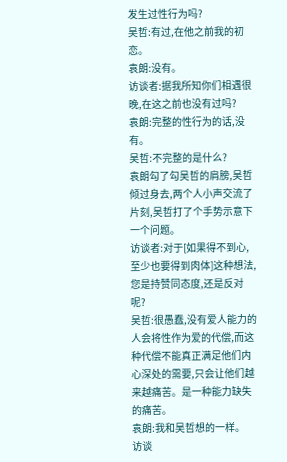发生过性行为吗?
吴哲:有过,在他之前我的初恋。
袁朗:没有。
访谈者:据我所知你们相遇很晚,在这之前也没有过吗?
袁朗:完整的性行为的话,没有。
吴哲:不完整的是什么?
袁朗勾了勾吴哲的肩膀,吴哲倾过身去,两个人小声交流了片刻,吴哲打了个手势示意下一个问题。
访谈者:对于[如果得不到心,至少也要得到肉体]这种想法,您是持赞同态度,还是反对呢?
吴哲:很愚蠢,没有爱人能力的人会将性作为爱的代偿,而这种代偿不能真正满足他们内心深处的需要,只会让他们越来越痛苦。是一种能力缺失的痛苦。
袁朗:我和吴哲想的一样。
访谈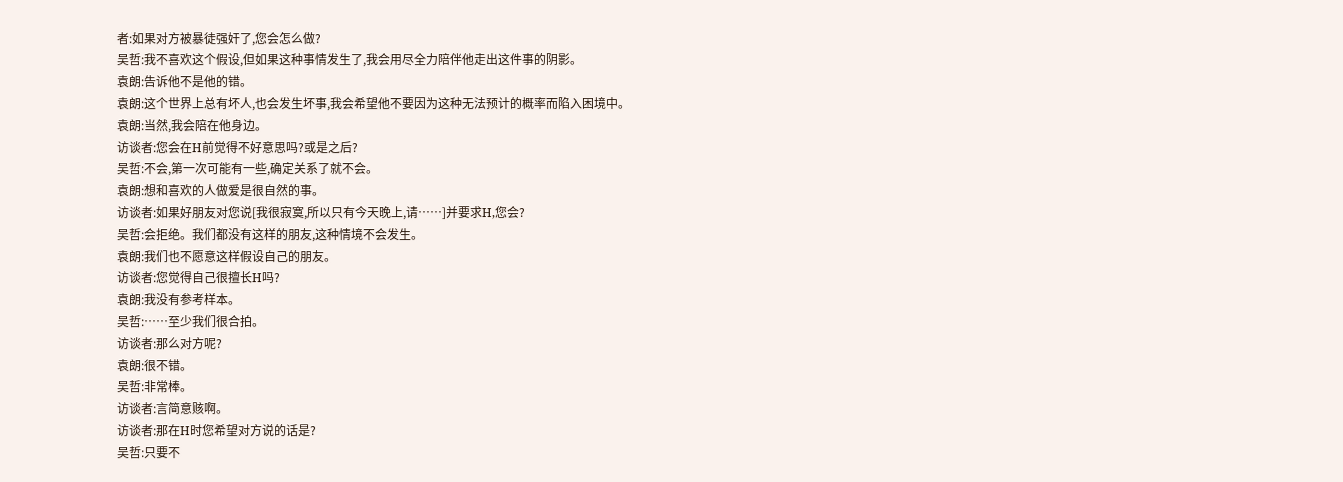者:如果对方被暴徒强奸了,您会怎么做?
吴哲:我不喜欢这个假设,但如果这种事情发生了,我会用尽全力陪伴他走出这件事的阴影。
袁朗:告诉他不是他的错。
袁朗:这个世界上总有坏人,也会发生坏事,我会希望他不要因为这种无法预计的概率而陷入困境中。
袁朗:当然,我会陪在他身边。
访谈者:您会在H前觉得不好意思吗?或是之后?
吴哲:不会,第一次可能有一些,确定关系了就不会。
袁朗:想和喜欢的人做爱是很自然的事。
访谈者:如果好朋友对您说[我很寂寞,所以只有今天晚上,请……]并要求H,您会?
吴哲:会拒绝。我们都没有这样的朋友,这种情境不会发生。
袁朗:我们也不愿意这样假设自己的朋友。
访谈者:您觉得自己很擅长H吗?
袁朗:我没有参考样本。
吴哲:……至少我们很合拍。
访谈者:那么对方呢?
袁朗:很不错。
吴哲:非常棒。
访谈者:言简意赅啊。
访谈者:那在H时您希望对方说的话是?
吴哲:只要不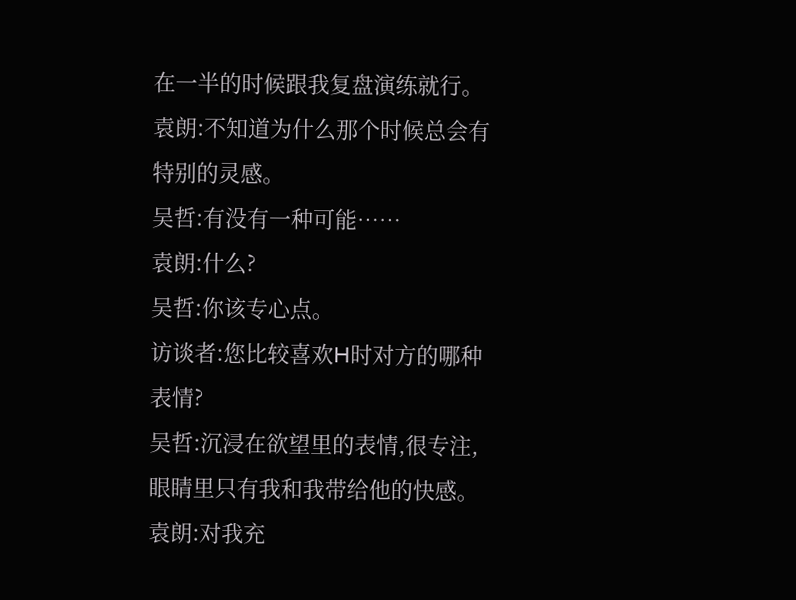在一半的时候跟我复盘演练就行。
袁朗:不知道为什么那个时候总会有特别的灵感。
吴哲:有没有一种可能……
袁朗:什么?
吴哲:你该专心点。
访谈者:您比较喜欢H时对方的哪种表情?
吴哲:沉浸在欲望里的表情,很专注,眼睛里只有我和我带给他的快感。
袁朗:对我充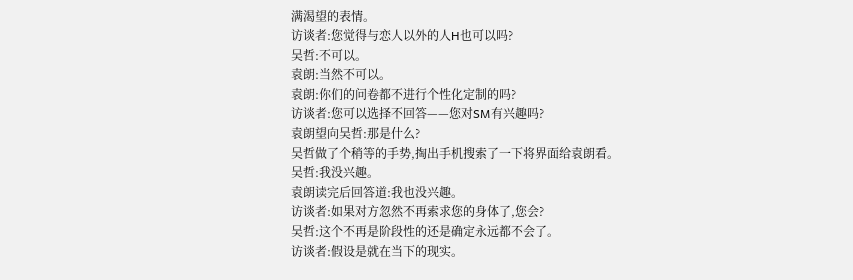满渴望的表情。
访谈者:您觉得与恋人以外的人H也可以吗?
吴哲:不可以。
袁朗:当然不可以。
袁朗:你们的问卷都不进行个性化定制的吗?
访谈者:您可以选择不回答——您对SM有兴趣吗?
袁朗望向吴哲:那是什么?
吴哲做了个稍等的手势,掏出手机搜索了一下将界面给袁朗看。
吴哲:我没兴趣。
袁朗读完后回答道:我也没兴趣。
访谈者:如果对方忽然不再索求您的身体了,您会?
吴哲:这个不再是阶段性的还是确定永远都不会了。
访谈者:假设是就在当下的现实。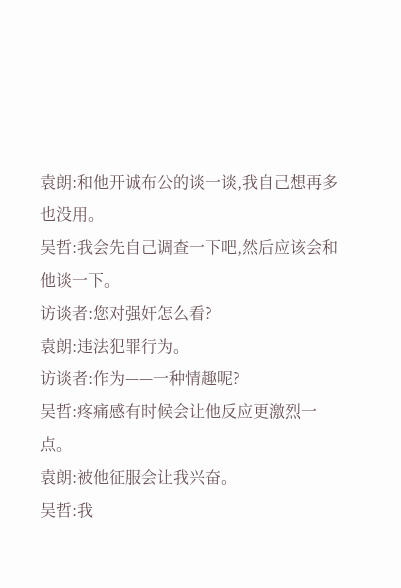袁朗:和他开诚布公的谈一谈,我自己想再多也没用。
吴哲:我会先自己调查一下吧,然后应该会和他谈一下。
访谈者:您对强奸怎么看?
袁朗:违法犯罪行为。
访谈者:作为——一种情趣呢?
吴哲:疼痛感有时候会让他反应更激烈一点。
袁朗:被他征服会让我兴奋。
吴哲:我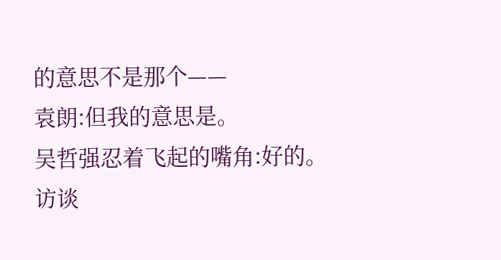的意思不是那个——
袁朗:但我的意思是。
吴哲强忍着飞起的嘴角:好的。
访谈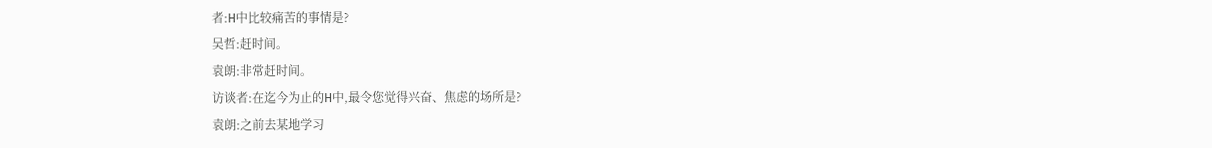者:H中比较痛苦的事情是?
吴哲:赶时间。
袁朗:非常赶时间。
访谈者:在迄今为止的H中,最令您觉得兴奋、焦虑的场所是?
袁朗:之前去某地学习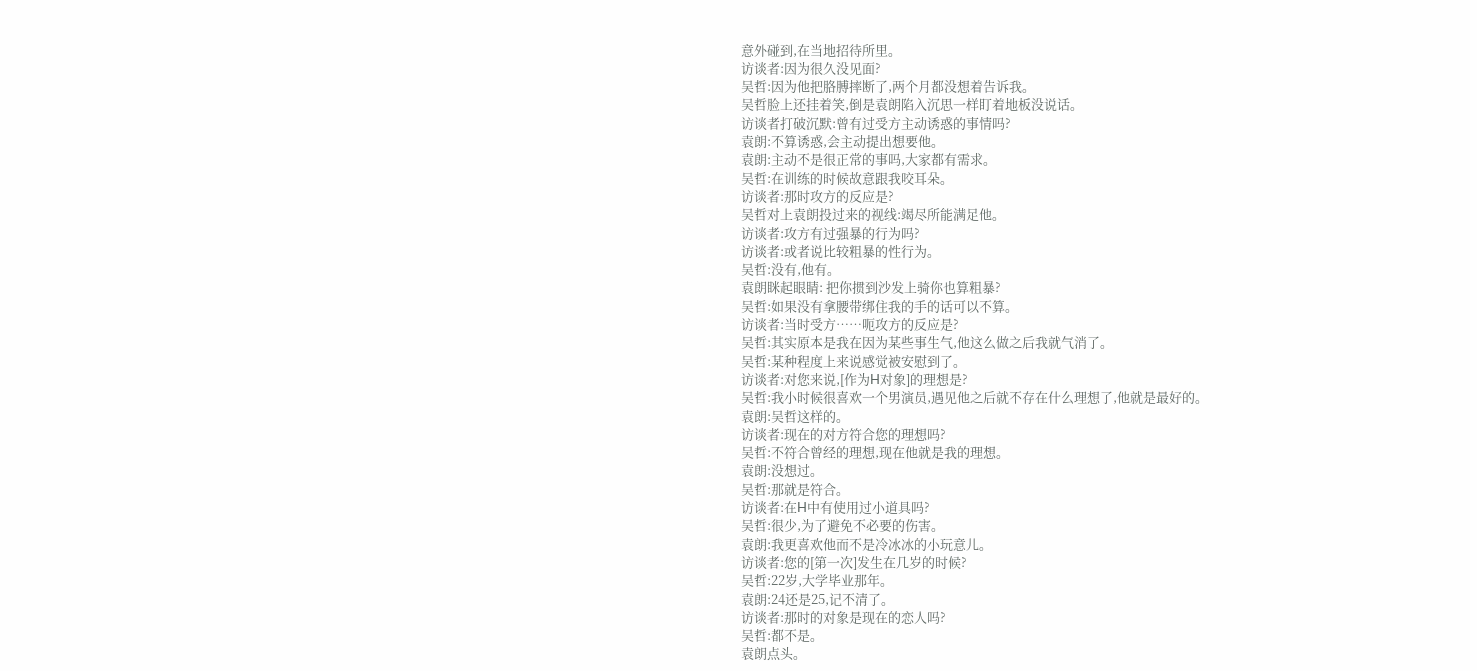意外碰到,在当地招待所里。
访谈者:因为很久没见面?
吴哲:因为他把胳膊摔断了,两个月都没想着告诉我。
吴哲脸上还挂着笑,倒是袁朗陷入沉思一样盯着地板没说话。
访谈者打破沉默:曾有过受方主动诱惑的事情吗?
袁朗:不算诱惑,会主动提出想要他。
袁朗:主动不是很正常的事吗,大家都有需求。
吴哲:在训练的时候故意跟我咬耳朵。
访谈者:那时攻方的反应是?
吴哲对上袁朗投过来的视线:竭尽所能满足他。
访谈者:攻方有过强暴的行为吗?
访谈者:或者说比较粗暴的性行为。
吴哲:没有,他有。
袁朗眯起眼睛: 把你掼到沙发上骑你也算粗暴?
吴哲:如果没有拿腰带绑住我的手的话可以不算。
访谈者:当时受方……呃攻方的反应是?
吴哲:其实原本是我在因为某些事生气,他这么做之后我就气消了。
吴哲:某种程度上来说感觉被安慰到了。
访谈者:对您来说,[作为H对象]的理想是?
吴哲:我小时候很喜欢一个男演员,遇见他之后就不存在什么理想了,他就是最好的。
袁朗:吴哲这样的。
访谈者:现在的对方符合您的理想吗?
吴哲:不符合曾经的理想,现在他就是我的理想。
袁朗:没想过。
吴哲:那就是符合。
访谈者:在H中有使用过小道具吗?
吴哲:很少,为了避免不必要的伤害。
袁朗:我更喜欢他而不是冷冰冰的小玩意儿。
访谈者:您的[第一次]发生在几岁的时候?
吴哲:22岁,大学毕业那年。
袁朗:24还是25,记不清了。
访谈者:那时的对象是现在的恋人吗?
吴哲:都不是。
袁朗点头。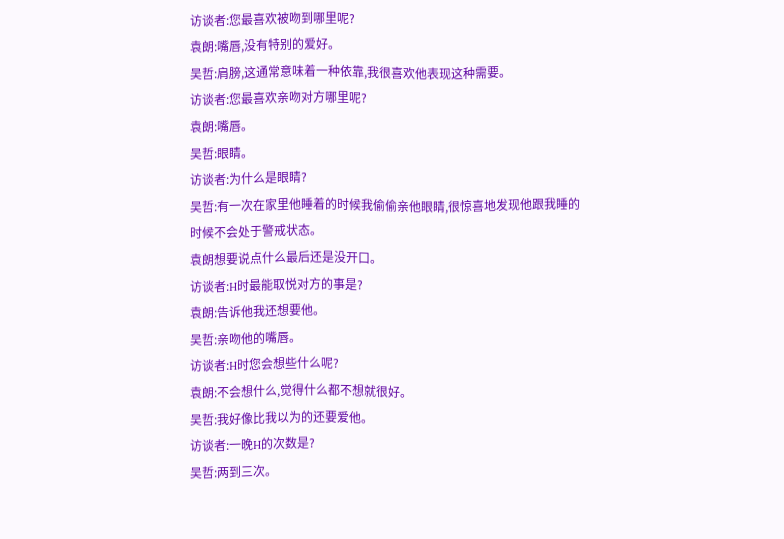访谈者:您最喜欢被吻到哪里呢?
袁朗:嘴唇,没有特别的爱好。
吴哲:肩膀,这通常意味着一种依靠,我很喜欢他表现这种需要。
访谈者:您最喜欢亲吻对方哪里呢?
袁朗:嘴唇。
吴哲:眼睛。
访谈者:为什么是眼睛?
吴哲:有一次在家里他睡着的时候我偷偷亲他眼睛,很惊喜地发现他跟我睡的时候不会处于警戒状态。
袁朗想要说点什么最后还是没开口。
访谈者:H时最能取悦对方的事是?
袁朗:告诉他我还想要他。
吴哲:亲吻他的嘴唇。
访谈者:H时您会想些什么呢?
袁朗:不会想什么,觉得什么都不想就很好。
吴哲:我好像比我以为的还要爱他。
访谈者:一晚H的次数是?
吴哲:两到三次。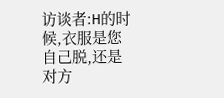访谈者:H的时候,衣服是您自己脱,还是对方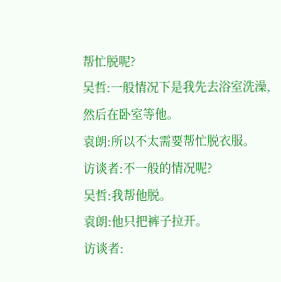帮忙脱呢?
吴哲:一般情况下是我先去浴室洗澡,然后在卧室等他。
袁朗:所以不太需要帮忙脱衣服。
访谈者:不一般的情况呢?
吴哲:我帮他脱。
袁朗:他只把裤子拉开。
访谈者: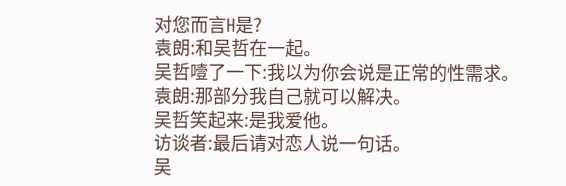对您而言H是?
袁朗:和吴哲在一起。
吴哲噎了一下:我以为你会说是正常的性需求。
袁朗:那部分我自己就可以解决。
吴哲笑起来:是我爱他。
访谈者:最后请对恋人说一句话。
吴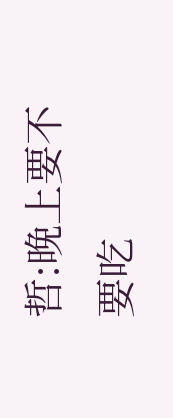哲:晚上要不要吃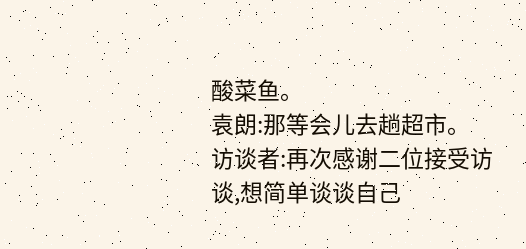酸菜鱼。
袁朗:那等会儿去趟超市。
访谈者:再次感谢二位接受访谈,想简单谈谈自己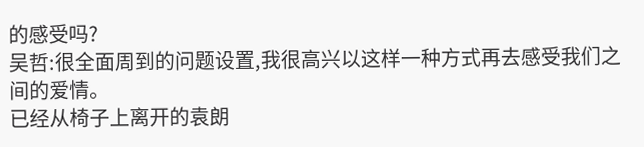的感受吗?
吴哲:很全面周到的问题设置,我很高兴以这样一种方式再去感受我们之间的爱情。
已经从椅子上离开的袁朗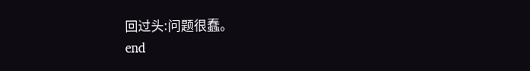回过头:问题很蠢。
end